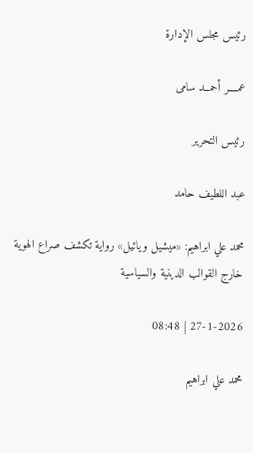رئيس مجلس الإدارة

عمــــر أحمــد سامى

رئيس التحرير

عبد اللطيف حامد

محمد علي ابراهيم: «ميشيل ويائيل» رواية تكشف صراع الهوية خارج القوالب الدينية والسياسية

27-1-2026 | 08:48

محمد علي ابراهيم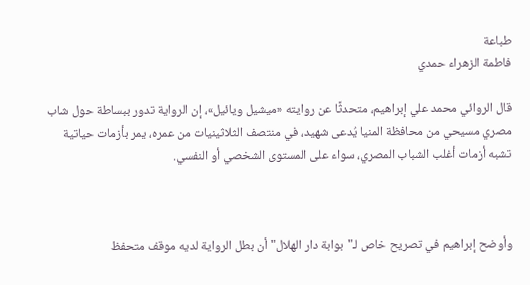طباعة
فاطمة الزهراء حمدي

قال الروائي محمد علي إبراهيم، متحدثًا عن روايته «ميشيل ويائيل»، إن الرواية تدور ببساطة حول شاب مصري مسيحي من محافظة المنيا يُدعى شهيد، في منتصف الثلاثينيات من عمره، يمر بأزمات حياتية تشبه أزمات أغلب الشباب المصري، سواء على المستوى الشخصي أو النفسي.



وأوضح إبراهيم في تصريح خاص لـ"بوابة دار الهلال" أن بطل الرواية لديه موقف متحفظ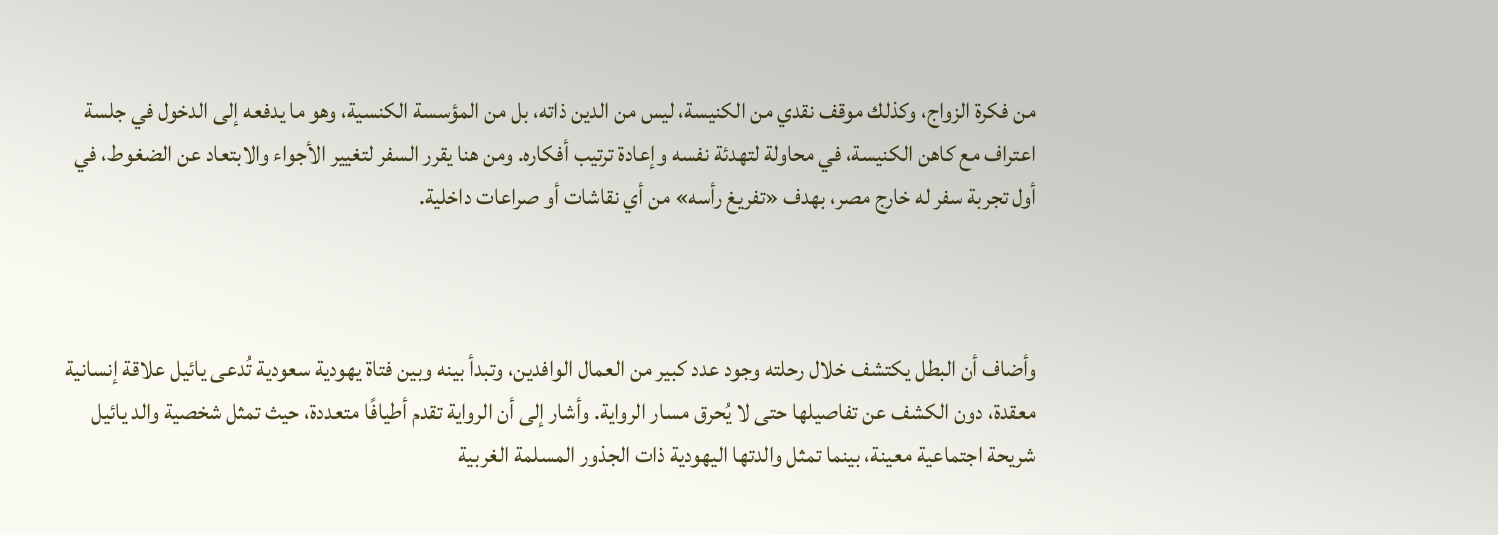من فكرة الزواج، وكذلك موقف نقدي من الكنيسة، ليس من الدين ذاته، بل من المؤسسة الكنسية، وهو ما يدفعه إلى الدخول في جلسة اعتراف مع كاهن الكنيسة، في محاولة لتهدئة نفسه وإعادة ترتيب أفكاره. ومن هنا يقرر السفر لتغيير الأجواء والابتعاد عن الضغوط، في أول تجربة سفر له خارج مصر، بهدف «تفريغ رأسه» من أي نقاشات أو صراعات داخلية.



وأضاف أن البطل يكتشف خلال رحلته وجود عدد كبير من العمال الوافدين، وتبدأ بينه وبين فتاة يهودية سعودية تُدعى يائيل علاقة إنسانية معقدة، دون الكشف عن تفاصيلها حتى لا يُحرق مسار الرواية. وأشار إلى أن الرواية تقدم أطيافًا متعددة، حيث تمثل شخصية والد يائيل شريحة اجتماعية معينة، بينما تمثل والدتها اليهودية ذات الجذور المسلمة الغربية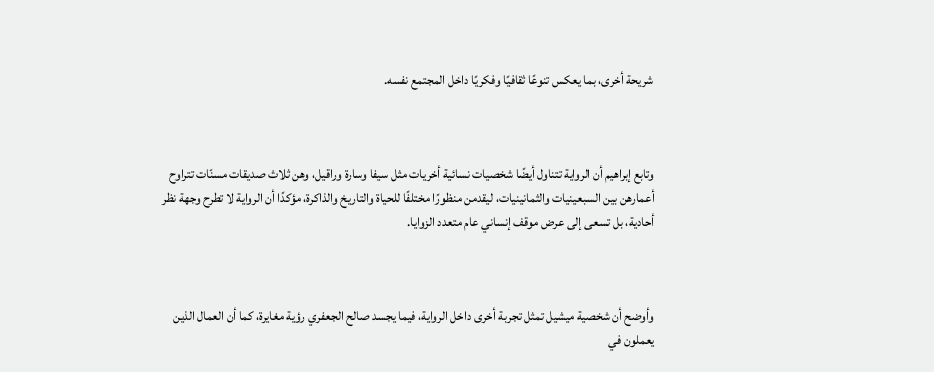شريحة أخرى، بما يعكس تنوعًا ثقافيًا وفكريًا داخل المجتمع نفسه.



وتابع إبراهيم أن الرواية تتناول أيضًا شخصيات نسائية أخريات مثل سيفا وسارة وراقيل، وهن ثلاث صديقات مسنّات تتراوح أعمارهن بين السبعينيات والثمانينيات، ليقدمن منظورًا مختلفًا للحياة والتاريخ والذاكرة، مؤكدًا أن الرواية لا تطرح وجهة نظر أحادية، بل تسعى إلى عرض موقف إنساني عام متعدد الزوايا.



وأوضح أن شخصية ميشيل تمثل تجربة أخرى داخل الرواية، فيما يجسد صالح الجعفري رؤية مغايرة، كما أن العمال الذين يعملون في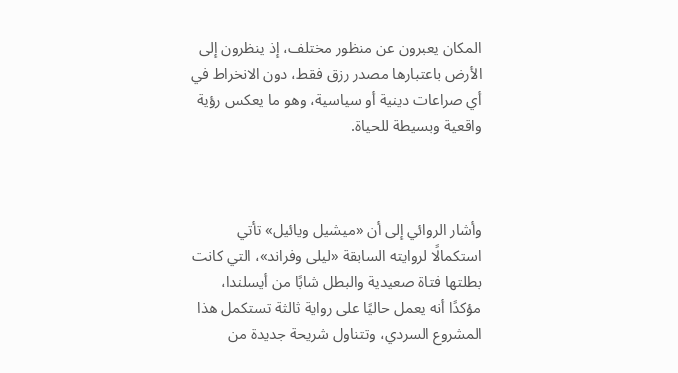المكان يعبرون عن منظور مختلف، إذ ينظرون إلى الأرض باعتبارها مصدر رزق فقط، دون الانخراط في أي صراعات دينية أو سياسية، وهو ما يعكس رؤية واقعية وبسيطة للحياة.



وأشار الروائي إلى أن «ميشيل ويائيل» تأتي استكمالًا لروايته السابقة «ليلى وفراند»، التي كانت بطلتها فتاة صعيدية والبطل شابًا من أيسلندا، مؤكدًا أنه يعمل حاليًا على رواية ثالثة تستكمل هذا المشروع السردي، وتتناول شريحة جديدة من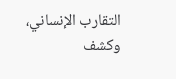التقارب الإنساني، وكشف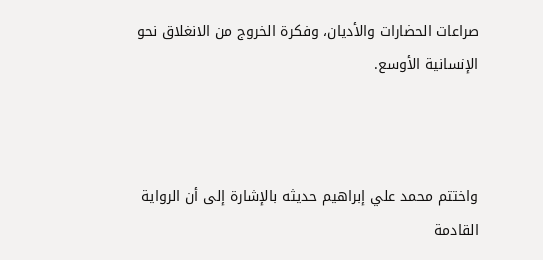صراعات الحضارات والأديان، وفكرة الخروج من الانغلاق نحو الإنسانية الأوسع.



واختتم محمد علي إبراهيم حديثه بالإشارة إلى أن الرواية القادمة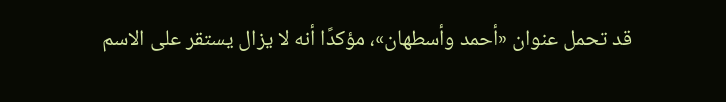قد تحمل عنوان «أحمد وأسطهان»، مؤكدًا أنه لا يزال يستقر على الاسم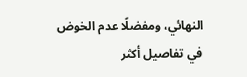النهائي، ومفضلًا عدم الخوض في تفاصيل أكثر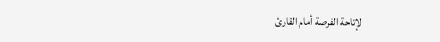لإتاحة الفرصة أمام القارئ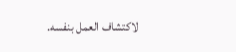لاكتشاف العمل بنفسه.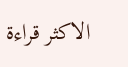الاكثر قراءة